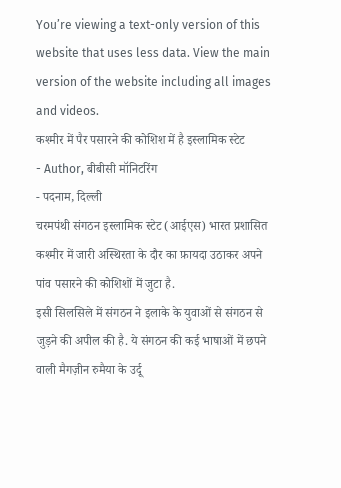You’re viewing a text-only version of this website that uses less data. View the main version of the website including all images and videos.
कश्मीर में पैर पसारने की कोशिश में है इस्लामिक स्टेट
- Author, बीबीसी मॉनिटरिंग
- पदनाम, दिल्ली
चरमपंथी संगठन इस्लामिक स्टेट (आईएस) भारत प्रशासित कश्मीर में जारी अस्थिरता के दौर का फ़ायदा उठाकर अपने पांव पसारने की कोशिशों में जुटा है.
इसी सिलसिले में संगठन ने इलाके के युवाओं से संगठन से जुड़ने की अपील की है. ये संगठन की कई भाषाओं में छपने वाली मैगज़ीन रुमैया के उर्दू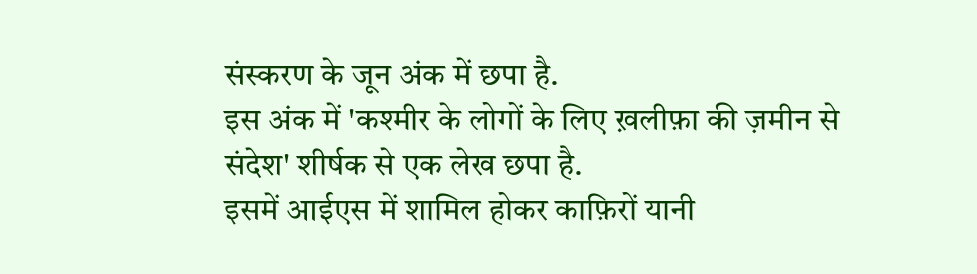संस्करण के जून अंक में छपा है.
इस अंक में 'कश्मीर के लोगों के लिए ख़लीफ़ा की ज़मीन से संदेश' शीर्षक से एक लेख छपा है.
इसमें आईएस में शामिल होकर काफ़िरों यानी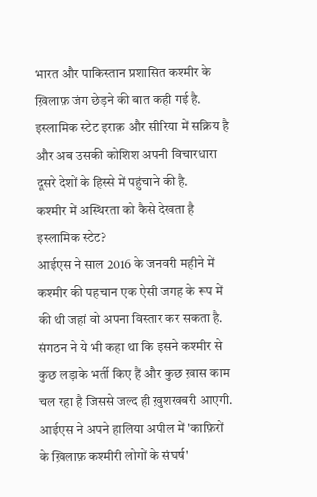भारत और पाकिस्तान प्रशासित कश्मीर के ख़िलाफ़ जंग छेड़ने की बात कही गई है.
इस्लामिक स्टेट इराक़ और सीरिया में सक्रिय है और अब उसकी कोशिश अपनी विचारधारा दूसरे देशों के हिस्से में पहुंचाने की है.
कश्मीर में अस्थिरता को कैसे देखता है इस्लामिक स्टेट?
आईएस ने साल 2016 के जनवरी महीने में कश्मीर की पहचान एक ऐसी जगह के रूप में की थी जहां वो अपना विस्तार कर सकता है.
संगठन ने ये भी कहा था कि इसने कश्मीर से कुछ लड़ाके भर्ती किए हैं और कुछ ख़ास काम चल रहा है जिससे जल्द ही ख़ुशखबरी आएगी.
आईएस ने अपने हालिया अपील में 'काफ़िरों के ख़िलाफ़ कश्मीरी लोगों के संघर्ष'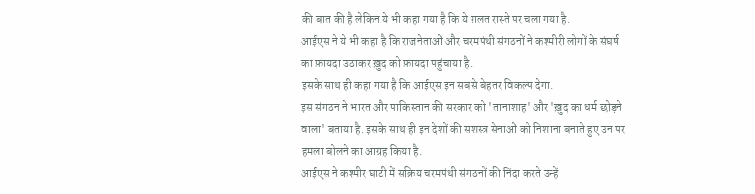की बात की है लेकिन ये भी कहा गया है कि ये ग़लत रास्ते पर चला गया है.
आईएस ने ये भी कहा है कि राजनेताओं और चरमपंथी संगठनों ने कश्मीरी लोगों के संघर्ष का फ़ायदा उठाकर ख़ुद को फ़ायदा पहुंचाया है.
इसके साथ ही कहा गया है कि आईएस इन सबसे बेहतर विकल्प देगा.
इस संगठन ने भारत और पाकिस्तान की सरकार को 'तानाशाह' और 'ख़ुद का धर्म छोड़ने वाला' बताया है. इसके साथ ही इन देशों की सशस्त्र सेनाओं को निशाना बनाते हुए उन पर हमला बोलने का आग्रह किया है.
आईएस ने कश्मीर घाटी में सक्रिय चरमपंथी संगठनों की निंदा करते उन्हें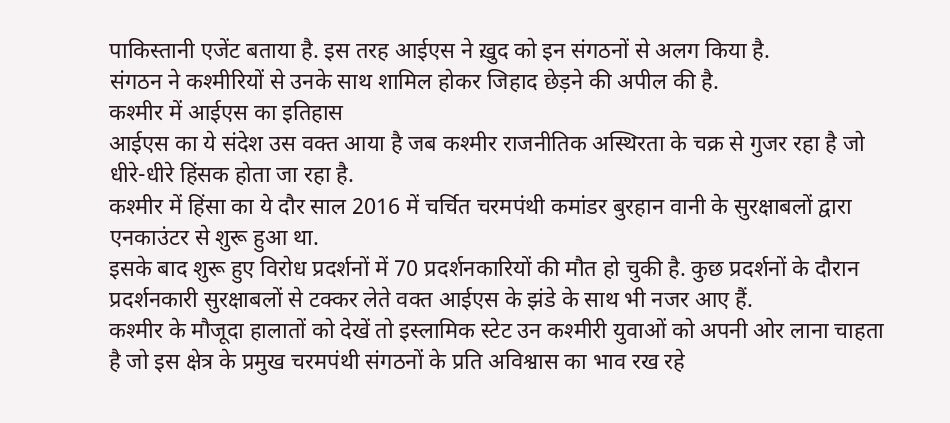पाकिस्तानी एजेंट बताया है. इस तरह आईएस ने ख़ुद को इन संगठनों से अलग किया है.
संगठन ने कश्मीरियों से उनके साथ शामिल होकर जिहाद छेड़ने की अपील की है.
कश्मीर में आईएस का इतिहास
आईएस का ये संदेश उस वक्त आया है जब कश्मीर राजनीतिक अस्थिरता के चक्र से गुजर रहा है जो धीरे-धीरे हिंसक होता जा रहा है.
कश्मीर में हिंसा का ये दौर साल 2016 में चर्चित चरमपंथी कमांडर बुरहान वानी के सुरक्षाबलों द्वारा एनकाउंटर से शुरू हुआ था.
इसके बाद शुरू हुए विरोध प्रदर्शनों में 70 प्रदर्शनकारियों की मौत हो चुकी है. कुछ प्रदर्शनों के दौरान प्रदर्शनकारी सुरक्षाबलों से टक्कर लेते वक्त आईएस के झंडे के साथ भी नजर आए हैं.
कश्मीर के मौजूदा हालातों को देखें तो इस्लामिक स्टेट उन कश्मीरी युवाओं को अपनी ओर लाना चाहता है जो इस क्षेत्र के प्रमुख चरमपंथी संगठनों के प्रति अविश्वास का भाव रख रहे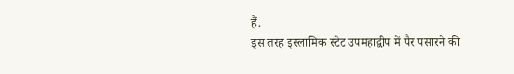हैं.
इस तरह इस्लामिक स्टेट उपमहाद्वीप में पैर पसारने की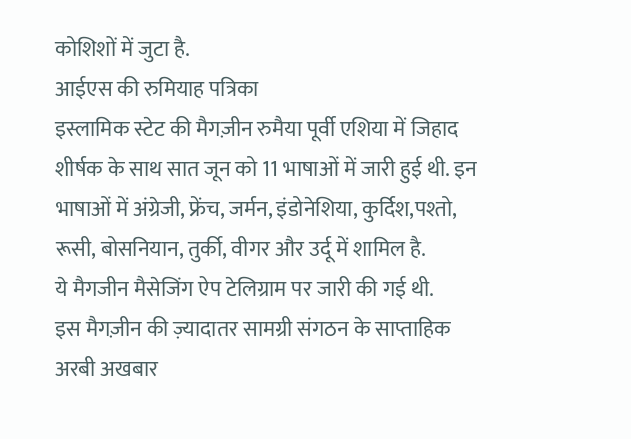कोशिशों में जुटा है.
आईएस की रुमियाह पत्रिका
इस्लामिक स्टेट की मैगज़ीन रुमैया पूर्वी एशिया में जिहाद शीर्षक के साथ सात जून को 11 भाषाओं में जारी हुई थी. इन भाषाओं में अंग्रेजी, फ्रेंच, जर्मन, इंडोनेशिया, कुर्दिश,पश्तो, रूसी, बोसनियान, तुर्की, वीगर और उर्दू में शामिल है.
ये मैगजीन मैसेजिंग ऐप टेलिग्राम पर जारी की गई थी.
इस मैगज़ीन की ज़्यादातर सामग्री संगठन के साप्ताहिक अरबी अखबार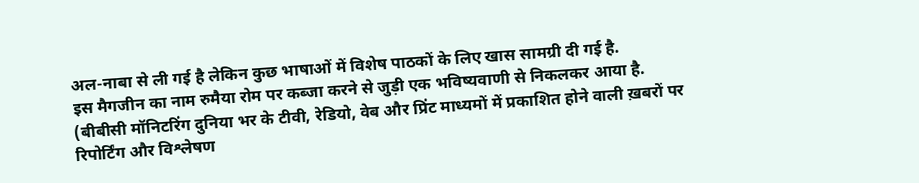अल-नाबा से ली गई है लेकिन कुछ भाषाओं में विशेष पाठकों के लिए खास सामग्री दी गई है.
इस मैगजीन का नाम रुमैया रोम पर कब्जा करने से जुड़ी एक भविष्यवाणी से निकलकर आया है.
(बीबीसी मॉनिटरिंग दुनिया भर के टीवी, रेडियो, वेब और प्रिंट माध्यमों में प्रकाशित होने वाली ख़बरों पर रिपोर्टिंग और विश्लेषण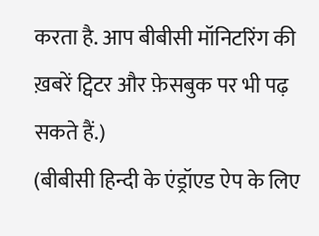करता है. आप बीबीसी मॉनिटरिंग की ख़बरें ट्विटर और फ़ेसबुक पर भी पढ़ सकते हैं.)
(बीबीसी हिन्दी के एंड्रॉएड ऐप के लिए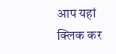आप यहां क्लिक कर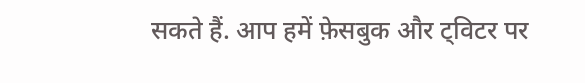सकते हैं. आप हमें फ़ेसबुक और ट्विटर पर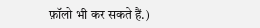फ़ॉलो भी कर सकते हैं.)